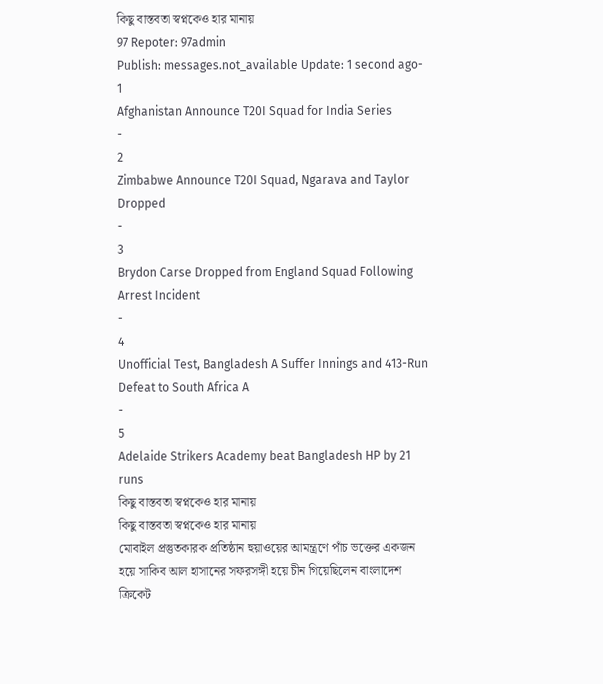কিছু বাস্তবতা স্বপ্নকেও হার মানায়
97 Repoter: 97admin
Publish: messages.not_available Update: 1 second ago-
1
Afghanistan Announce T20I Squad for India Series
-
2
Zimbabwe Announce T20I Squad, Ngarava and Taylor Dropped
-
3
Brydon Carse Dropped from England Squad Following Arrest Incident
-
4
Unofficial Test, Bangladesh A Suffer Innings and 413-Run Defeat to South Africa A
-
5
Adelaide Strikers Academy beat Bangladesh HP by 21 runs
কিছু বাস্তবতা স্বপ্নকেও হার মানায়
কিছু বাস্তবতা স্বপ্নকেও হার মানায়
মোবাইল প্রস্তুতকারক প্রতিষ্ঠান হুয়াওয়ের আমন্ত্রণে পাঁচ ভক্তের একজন হয়ে সাকিব আল হাসানের সফরসঙ্গী হয়ে চীন গিয়েছিলেন বাংলাদেশ ক্রিকেট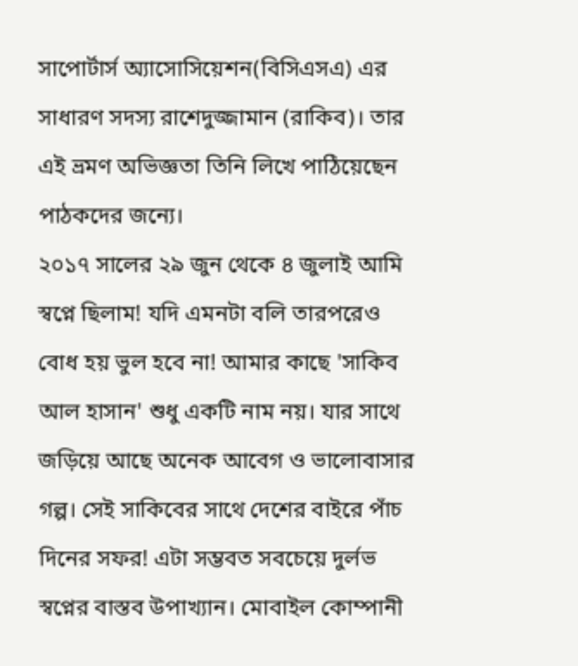সাপোর্টার্স অ্যাসোসিয়েশন(বিসিএসএ) এর সাধারণ সদস্য রাশেদুজ্জামান (রাকিব)। তার এই ভ্রমণ অভিজ্ঞতা তিনি লিখে পাঠিয়েছেন পাঠকদের জন্যে।
২০১৭ সালের ২৯ জুন থেকে ৪ জুলাই আমি স্বপ্নে ছিলাম! যদি এমনটা বলি তারপরেও বোধ হয় ভুল হবে না! আমার কাছে 'সাকিব আল হাসান' শুধু একটি নাম নয়। যার সাথে জড়িয়ে আছে অনেক আবেগ ও ভালোবাসার গল্প। সেই সাকিবের সাথে দেশের বাইরে পাঁচ দিনের সফর! এটা সম্ভবত সবচেয়ে দুর্লভ স্বপ্নের বাস্তব উপাখ্যান। মোবাইল কোম্পানী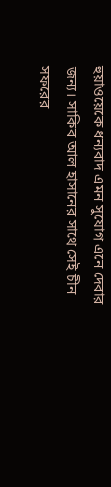হুয়াওয়েকে ধন্যবাদ এমন সুযোগ এনে দেবার জন্য। সাকিব আল হাসানের সাথে সেই চীন সফরের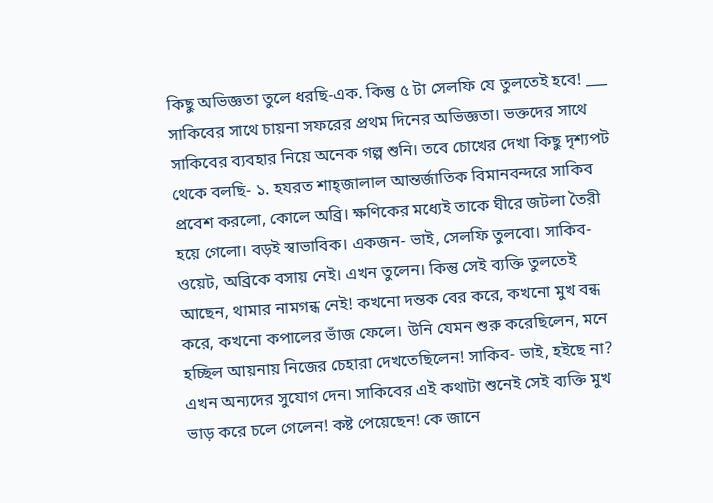কিছু অভিজ্ঞতা তুলে ধরছি-এক. কিন্তু ৫ টা সেলফি যে তুলতেই হবে! ___ সাকিবের সাথে চায়না সফরের প্রথম দিনের অভিজ্ঞতা। ভক্তদের সাথে সাকিবের ব্যবহার নিয়ে অনেক গল্প শুনি। তবে চোখের দেখা কিছু দৃশ্যপট থেকে বলছি- ১. হযরত শাহ্জালাল আন্তর্জাতিক বিমানবন্দরে সাকিব প্রবেশ করলো, কোলে অব্রি। ক্ষণিকের মধ্যেই তাকে ঘীরে জটলা তৈরী হয়ে গেলো। বড়ই স্বাভাবিক। একজন- ভাই, সেলফি তুলবো। সাকিব- ওয়েট, অব্রিকে বসায় নেই। এখন তুলেন। কিন্তু সেই ব্যক্তি তুলতেই আছেন, থামার নামগন্ধ নেই! কখনো দন্তক বের করে, কখনো মুখ বন্ধ করে, কখনো কপালের ভাঁজ ফেলে। উনি যেমন শুরু করেছিলেন, মনে হচ্ছিল আয়নায় নিজের চেহারা দেখতেছিলেন! সাকিব- ভাই, হইছে না? এখন অন্যদের সুযোগ দেন। সাকিবের এই কথাটা শুনেই সেই ব্যক্তি মুখ ভাড় করে চলে গেলেন! কষ্ট পেয়েছেন! কে জানে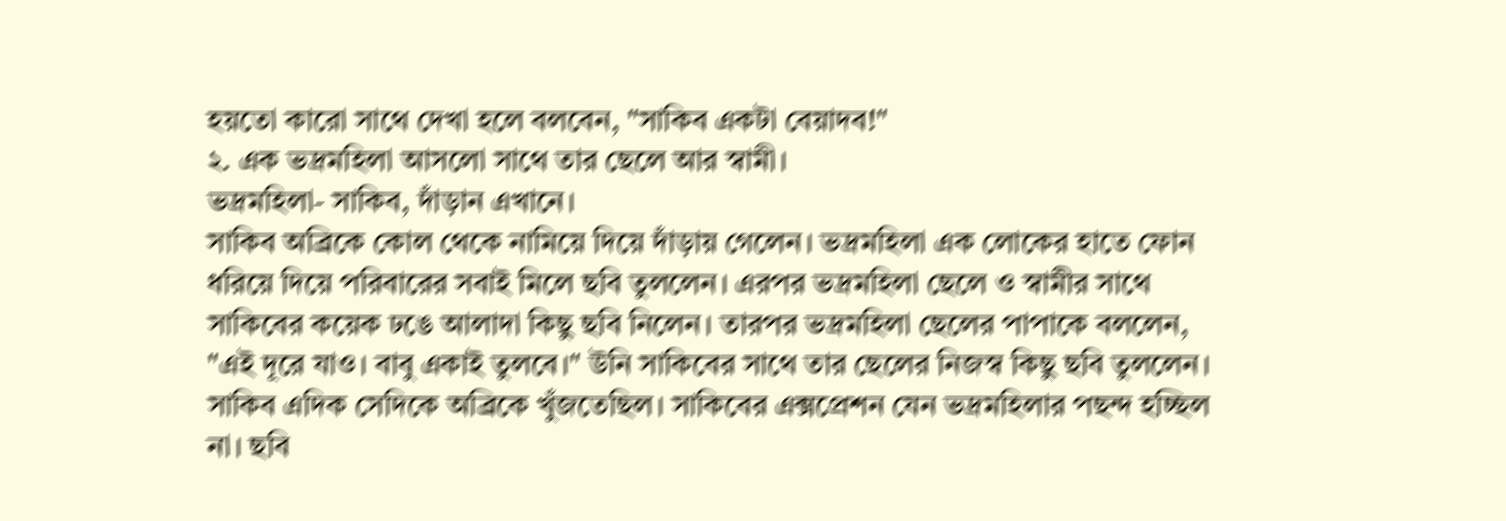হয়তো কারো সাথে দেখা হলে বলবেন, "সাকিব একটা বেয়াদব!"
২. এক ভদ্রমহিলা আসলো সাথে তার ছেলে আর স্বামী।
ভদ্রমহিলা- সাকিব, দাঁড়ান এখানে।
সাকিব অব্রিকে কোল থেকে নামিয়ে দিয়ে দাঁড়ায় গেলেন। ভদ্রমহিলা এক লোকের হাতে ফোন ধরিয়ে দিয়ে পরিবারের সবাই মিলে ছবি তুললেন। এরপর ভদ্রমহিলা ছেলে ও স্বামীর সাথে সাকিবের কয়েক ঢঙে আলাদা কিছু ছবি নিলেন। তারপর ভদ্রমহিলা ছেলের পাপাকে বললেন, "এই দূরে যাও। বাবু একাই তুলবে।" উনি সাকিবের সাথে তার ছেলের নিজস্ব কিছু ছবি তুললেন। সাকিব এদিক সেদিকে অব্রিকে খুঁজতেছিল। সাকিবের এক্সপ্রেশন যেন ভদ্রমহিলার পছন্দ হচ্ছিল না। ছবি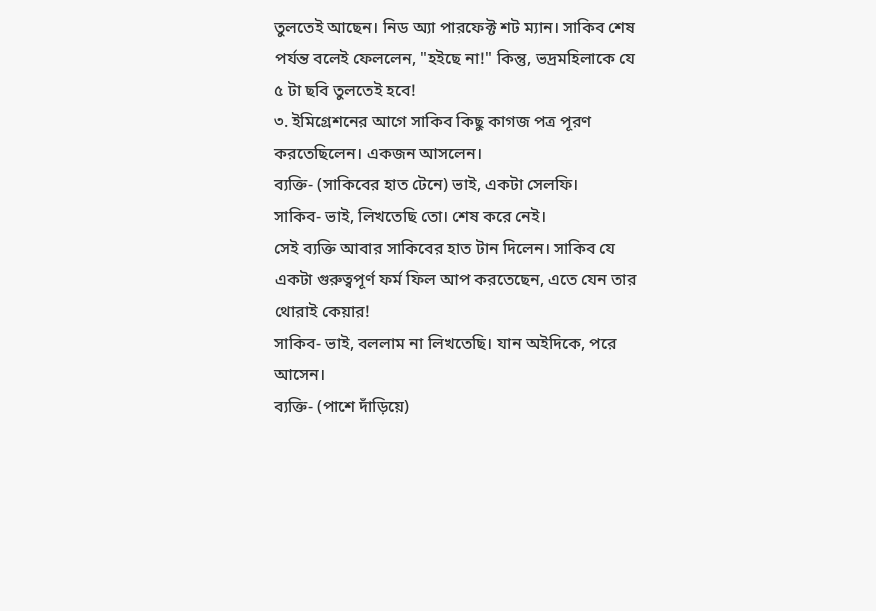তুলতেই আছেন। নিড অ্যা পারফেক্ট শট ম্যান। সাকিব শেষ পর্যন্ত বলেই ফেললেন, "হইছে না!" কিন্তু, ভদ্রমহিলাকে যে ৫ টা ছবি তুলতেই হবে!
৩. ইমিগ্রেশনের আগে সাকিব কিছু কাগজ পত্র পূরণ করতেছিলেন। একজন আসলেন।
ব্যক্তি- (সাকিবের হাত টেনে) ভাই, একটা সেলফি।
সাকিব- ভাই, লিখতেছি তো। শেষ করে নেই।
সেই ব্যক্তি আবার সাকিবের হাত টান দিলেন। সাকিব যে একটা গুরুত্বপূর্ণ ফর্ম ফিল আপ করতেছেন, এতে যেন তার থোরাই কেয়ার!
সাকিব- ভাই, বললাম না লিখতেছি। যান অইদিকে, পরে আসেন।
ব্যক্তি- (পাশে দাঁড়িয়ে)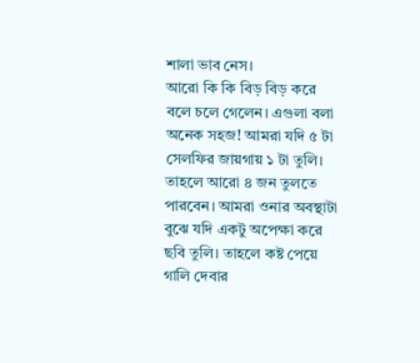শালা ভাব নেস।
আরো কি কি বিড় বিড় করে বলে চলে গেলেন। এগুলা বলা অনেক সহজ! আমরা যদি ৫ টা সেলফির জায়গায় ১ টা তুলি। তাহলে আরো ৪ জন তুলতে পারবেন। আমরা ওনার অবস্থাটা বুঝে যদি একটু অপেক্ষা করে ছবি তুলি। তাহলে কষ্ট পেয়ে গালি দেবার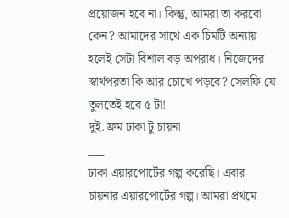প্রয়োজন হবে না। কিন্তু, আমরা তা করবো কেন? আমাদের সাথে এক চিমটি অন্যায় হলেই সেটা বিশাল বড় অপরাধ। নিজেদের স্বার্থপরতা কি আর চোখে পড়বে? সেলফি যে তুলতেই হবে ৫ টা!
দুই. ফ্রম ঢাকা টু চায়না
___
ঢাকা এয়ারপোর্টের গল্প করেছি। এবার চায়নার এয়ারপোর্টের গল্প। আমরা প্রথমে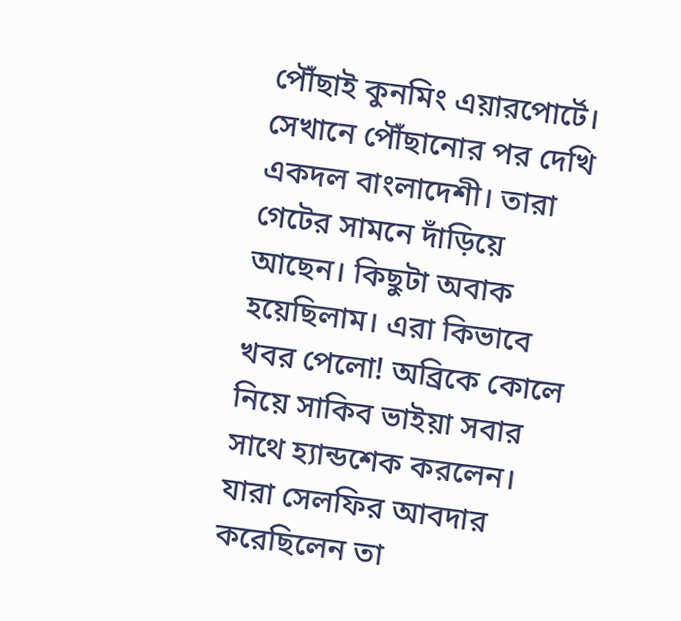পৌঁছাই কুনমিং এয়ারপোর্টে। সেখানে পৌঁছানোর পর দেখি একদল বাংলাদেশী। তারা গেটের সামনে দাঁড়িয়ে আছেন। কিছুটা অবাক হয়েছিলাম। এরা কিভাবে খবর পেলো! অব্রিকে কোলে নিয়ে সাকিব ভাইয়া সবার সাথে হ্যান্ডশেক করলেন। যারা সেলফির আবদার করেছিলেন তা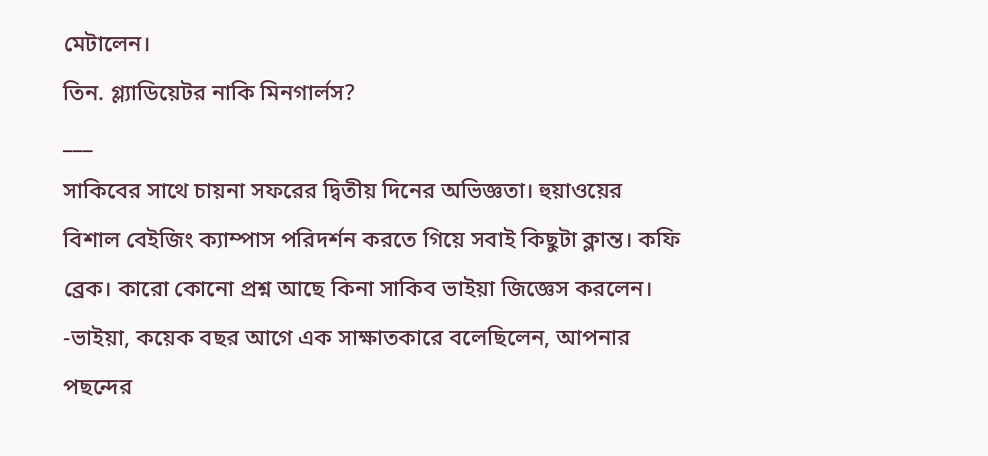মেটালেন।
তিন. গ্ল্যাডিয়েটর নাকি মিনগার্লস?
___
সাকিবের সাথে চায়না সফরের দ্বিতীয় দিনের অভিজ্ঞতা। হুয়াওয়ের বিশাল বেইজিং ক্যাম্পাস পরিদর্শন করতে গিয়ে সবাই কিছুটা ক্লান্ত। কফি ব্রেক। কারো কোনো প্রশ্ন আছে কিনা সাকিব ভাইয়া জিজ্ঞেস করলেন।
-ভাইয়া, কয়েক বছর আগে এক সাক্ষাতকারে বলেছিলেন, আপনার পছন্দের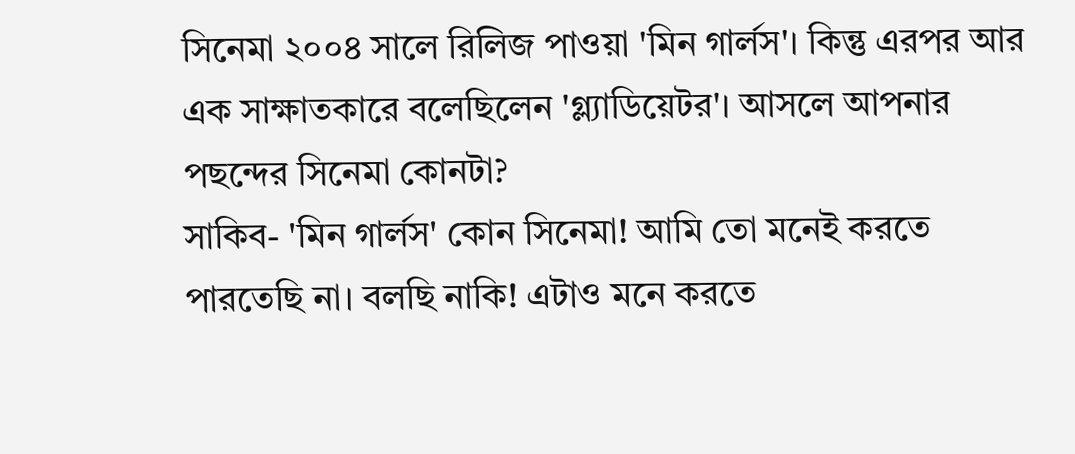সিনেমা ২০০৪ সালে রিলিজ পাওয়া 'মিন গার্লস'। কিন্তু এরপর আর এক সাক্ষাতকারে বলেছিলেন 'গ্ল্যাডিয়েটর'। আসলে আপনার পছন্দের সিনেমা কোনটা?
সাকিব- 'মিন গার্লস' কোন সিনেমা! আমি তো মনেই করতে পারতেছি না। বলছি নাকি! এটাও মনে করতে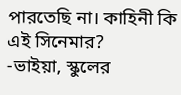পারতেছি না। কাহিনী কি এই সিনেমার?
-ভাইয়া, স্কুলের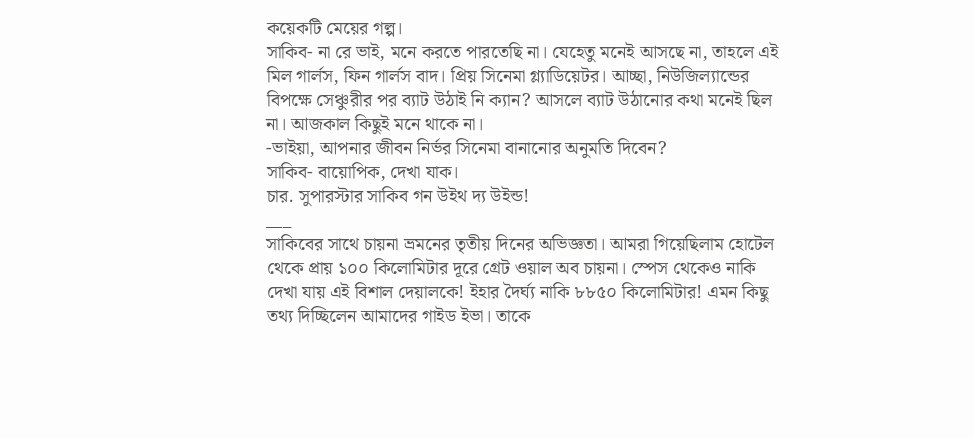কয়েকটি মেয়ের গল্প।
সাকিব- না রে ভাই, মনে করতে পারতেছি না। যেহেতু মনেই আসছে না, তাহলে এই মিল গার্লস, ফিন গার্লস বাদ। প্রিয় সিনেমা গ্ল্যাডিয়েটর। আচ্ছা, নিউজিল্যান্ডের বিপক্ষে সেঞ্চুরীর পর ব্যাট উঠাই নি ক্যান? আসলে ব্যাট উঠানোর কথা মনেই ছিল না। আজকাল কিছুই মনে থাকে না।
-ভাইয়া, আপনার জীবন নির্ভর সিনেমা বানানোর অনুমতি দিবেন?
সাকিব- বায়োপিক, দেখা যাক।
চার. সুপারস্টার সাকিব গন উইথ দ্য উইন্ড!
___
সাকিবের সাথে চায়না ভ্রমনের তৃতীয় দিনের অভিজ্ঞতা। আমরা গিয়েছিলাম হোটেল থেকে প্রায় ১০০ কিলোমিটার দূরে গ্রেট ওয়াল অব চায়না। স্পেস থেকেও নাকি দেখা যায় এই বিশাল দেয়ালকে! ইহার দৈর্ঘ্য নাকি ৮৮৫০ কিলোমিটার! এমন কিছু তথ্য দিচ্ছিলেন আমাদের গাইড ইভা। তাকে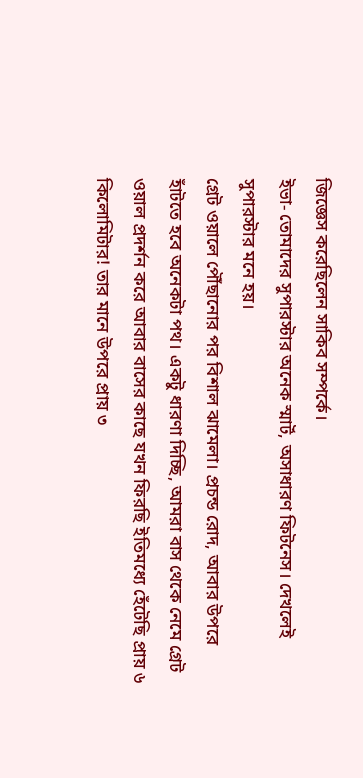জিজ্ঞেস করেছিলেন সাকিব সম্পর্কে।
ইভা- তোমাদের সুপারস্টার অনেক স্মার্ট, অসাধারণ ফিটনেস। দেখলেই সুপারস্টার মনে হয়।
গ্রেট ওয়ালে পৌঁছানোর পর বিশাল ঝামেলা। প্রচন্ড রোদ, আবার উপরে হাঁটতে হবে অনেকটা পথ। একটু ধারণা দিচ্ছি, আমরা বাস থেকে নেমে গ্রেট ওয়াল প্রদর্শন করে আবার বাসের কাছে যখন ফিরছি ইতিমধ্যে হেঁটেছি প্রায় ৬ কিলোমিটার! তার মানে উপরে প্রায় ৩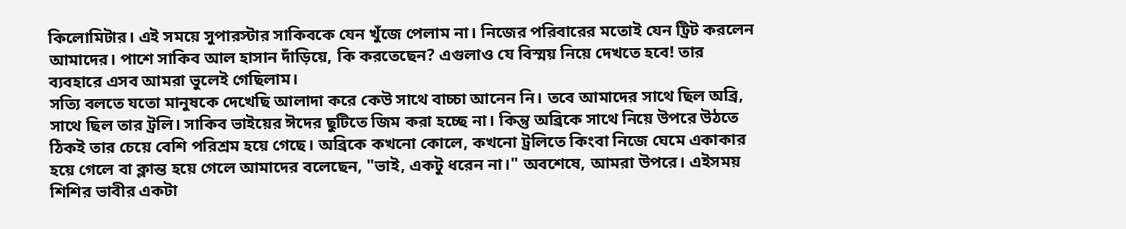কিলোমিটার। এই সময়ে সুপারস্টার সাকিবকে যেন খুঁজে পেলাম না। নিজের পরিবারের মতোই যেন ট্রিট করলেন আমাদের। পাশে সাকিব আল হাসান দাঁড়িয়ে, কি করতেছেন? এগুলাও যে বিস্ময় নিয়ে দেখতে হবে! তার ব্যবহারে এসব আমরা ভুলেই গেছিলাম।
সত্যি বলতে যতো মানুষকে দেখেছি আলাদা করে কেউ সাথে বাচ্চা আনেন নি। তবে আমাদের সাথে ছিল অব্রি, সাথে ছিল তার ট্রলি। সাকিব ভাইয়ের ঈদের ছুটিতে জিম করা হচ্ছে না। কিন্তু অব্রিকে সাথে নিয়ে উপরে উঠতে ঠিকই তার চেয়ে বেশি পরিশ্রম হয়ে গেছে। অব্রিকে কখনো কোলে, কখনো ট্রলিতে কিংবা নিজে ঘেমে একাকার হয়ে গেলে বা ক্লান্ত হয়ে গেলে আমাদের বলেছেন, "ভাই, একটু ধরেন না।" অবশেষে, আমরা উপরে। এইসময় শিশির ভাবীর একটা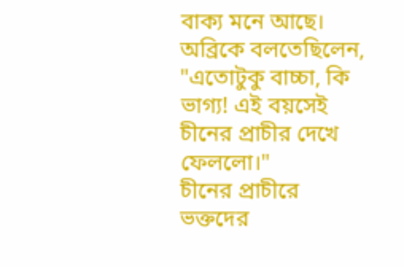বাক্য মনে আছে। অব্রিকে বলতেছিলেন, "এতোটুকু বাচ্চা, কি ভাগ্য! এই বয়সেই চীনের প্রাচীর দেখে ফেললো।"
চীনের প্রাচীরে ভক্তদের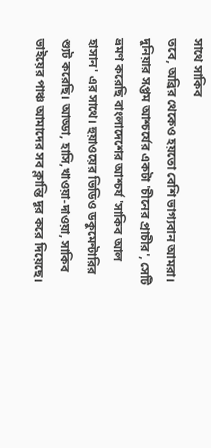সাথে সাকিব
তবে, অব্রির থেকেও হয়তো বেশি ভাগ্যবান আমরা। দুনিয়ার সপ্তম আশ্চর্যের একটা 'চীনের প্রাচীর', সেটি ভ্রমণ করেছি বাংলাদেশের আশ্চর্য 'সাকিব আল হাসান' এর সাথে। হুয়াওয়ের ভিডিও ডকুমেন্টারির শ্যুট করেছি। আড্ডা, হাসি,খাওয়া-দাওয়া, সাকিব ভাইয়ের পাঞ্চ আমাদের সব ক্লান্তি দূর করে দিয়েছে।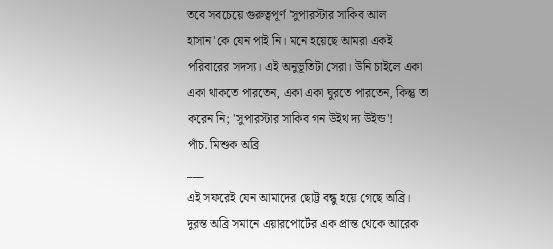তবে সবচেয়ে গুরুত্বপূর্ণ 'সুপারস্টার সাকিব আল হাসান'কে যেন পাই নি। মনে হয়েছে আমরা একই পরিবারের সদস্য। এই অনুভূতিটা সেরা। উনি চাইলে একা একা থাকতে পারতেন, একা একা ঘুরতে পারতেন, কিন্তু তা করেন নি; 'সুপারস্টার সাকিব গন উইথ দ্য উইন্ড'!
পাঁচ. মিশুক অব্রি
___
এই সফরেই যেন আমাদের ছোট্ট বন্ধু হয়ে গেছে অব্রি। দুরন্ত অব্রি সমানে এয়ারপোর্টের এক প্রান্ত থেকে আরেক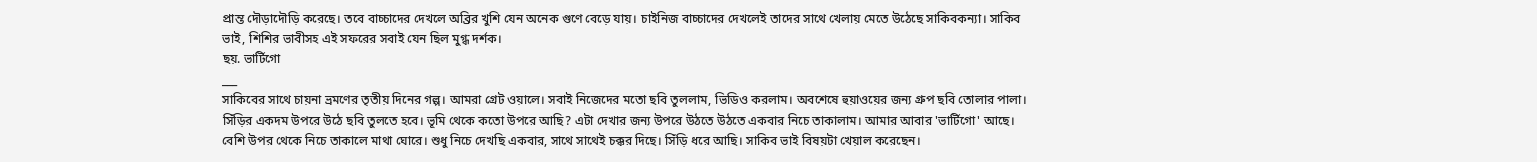প্রান্ত দৌড়াদৌড়ি করেছে। তবে বাচ্চাদের দেখলে অব্রির খুশি যেন অনেক গুণে বেড়ে যায়। চাইনিজ বাচ্চাদের দেখলেই তাদের সাথে খেলায় মেতে উঠেছে সাকিবকন্যা। সাকিব ভাই, শিশির ভাবীসহ এই সফরের সবাই যেন ছিল মুগ্ধ দর্শক।
ছয়. ভার্টিগো
___
সাকিবের সাথে চায়না ভ্রমণের তৃতীয় দিনের গল্প। আমরা গ্রেট ওয়ালে। সবাই নিজেদের মতো ছবি তুললাম, ভিডিও করলাম। অবশেষে হুয়াওয়ের জন্য গ্রুপ ছবি তোলার পালা। সিঁড়ির একদম উপরে উঠে ছবি তুলতে হবে। ভূমি থেকে কতো উপরে আছি? এটা দেখার জন্য উপরে উঠতে উঠতে একবার নিচে তাকালাম। আমার আবার 'ভার্টিগো' আছে। বেশি উপর থেকে নিচে তাকালে মাথা ঘোরে। শুধু নিচে দেখছি একবার, সাথে সাথেই চক্কর দিছে। সিঁড়ি ধরে আছি। সাকিব ভাই বিষয়টা খেয়াল করেছেন।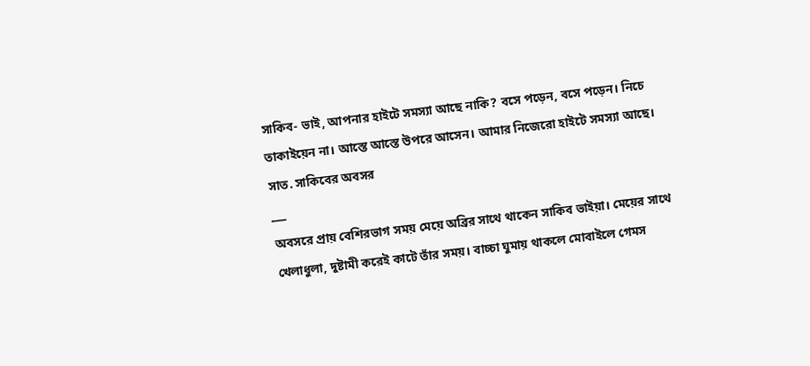সাকিব- ভাই, আপনার হাইটে সমস্যা আছে নাকি? বসে পড়েন, বসে পড়েন। নিচে তাকাইয়েন না। আস্তে আস্তে উপরে আসেন। আমার নিজেরো হাইটে সমস্যা আছে।
সাত. সাকিবের অবসর
___
অবসরে প্রায় বেশিরভাগ সময় মেয়ে অব্রির সাথে থাকেন সাকিব ভাইয়া। মেয়ের সাথে খেলাধুলা, দুষ্টামী করেই কাটে তাঁর সময়। বাচ্চা ঘুমায় থাকলে মোবাইলে গেমস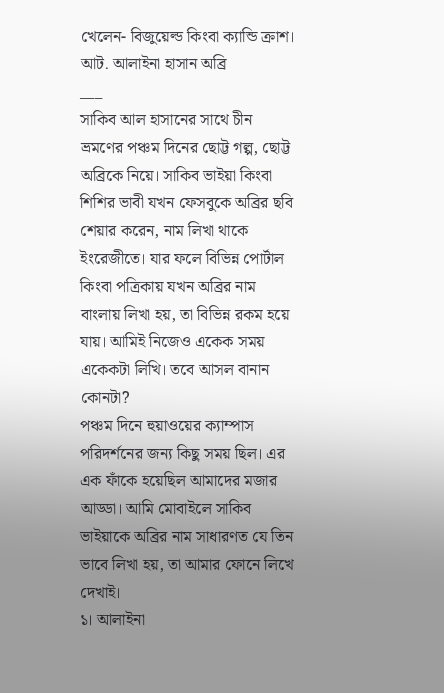খেলেন- বিজুয়েল্ড কিংবা ক্যান্ডি ক্রাশ।
আট. আলাইনা হাসান অব্রি
___
সাকিব আল হাসানের সাথে চীন ভ্রমণের পঞ্চম দিনের ছোট্ট গল্প, ছোট্ট অব্রিকে নিয়ে। সাকিব ভাইয়া কিংবা শিশির ভাবী যখন ফেসবুকে অব্রির ছবি শেয়ার করেন, নাম লিখা থাকে ইংরেজীতে। যার ফলে বিভিন্ন পোর্টাল কিংবা পত্রিকায় যখন অব্রির নাম বাংলায় লিখা হয়, তা বিভিন্ন রকম হয়ে যায়। আমিই নিজেও একেক সময় একেকটা লিখি। তবে আসল বানান কোনটা?
পঞ্চম দিনে হুয়াওয়ের ক্যাম্পাস পরিদর্শনের জন্য কিছু সময় ছিল। এর এক ফাঁকে হয়েছিল আমাদের মজার আড্ডা। আমি মোবাইলে সাকিব ভাইয়াকে অব্রির নাম সাধারণত যে তিন ভাবে লিখা হয়, তা আমার ফোনে লিখে দেখাই।
১। আলাইনা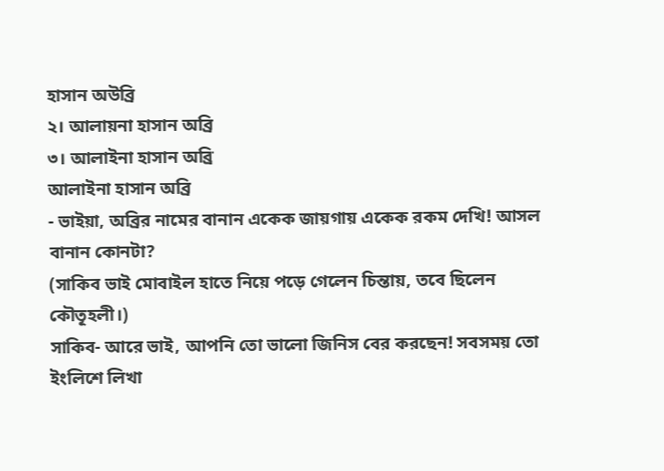হাসান অউব্রি
২। আলায়না হাসান অব্রি
৩। আলাইনা হাসান অব্রি
আলাইনা হাসান অব্রি
- ভাইয়া, অব্রির নামের বানান একেক জায়গায় একেক রকম দেখি! আসল বানান কোনটা?
(সাকিব ভাই মোবাইল হাতে নিয়ে পড়ে গেলেন চিন্তায়, তবে ছিলেন কৌতূহলী।)
সাকিব- আরে ভাই, আপনি তো ভালো জিনিস বের করছেন! সবসময় তো ইংলিশে লিখা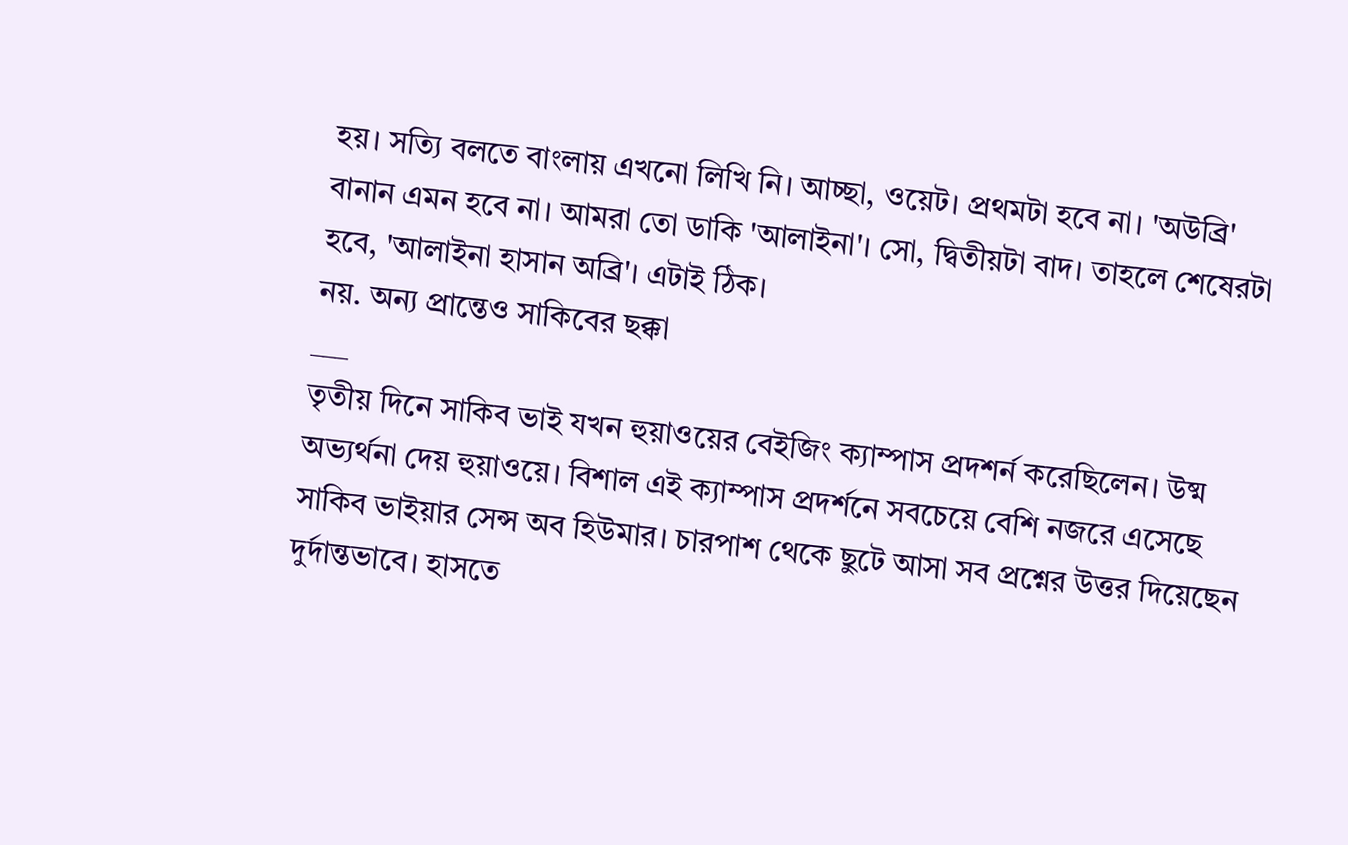হয়। সত্যি বলতে বাংলায় এখনো লিখি নি। আচ্ছা, ওয়েট। প্রথমটা হবে না। 'অউব্রি' বানান এমন হবে না। আমরা তো ডাকি 'আলাইনা'। সো, দ্বিতীয়টা বাদ। তাহলে শেষেরটা হবে, 'আলাইনা হাসান অব্রি'। এটাই ঠিক।
নয়. অন্য প্রান্তেও সাকিবের ছক্কা
___
তৃতীয় দিনে সাকিব ভাই যখন হুয়াওয়ের বেইজিং ক্যাম্পাস প্রদশর্ন করেছিলেন। উষ্ম অভ্যর্থনা দেয় হুয়াওয়ে। বিশাল এই ক্যাম্পাস প্রদর্শনে সবচেয়ে বেশি নজরে এসেছে সাকিব ভাইয়ার সেন্স অব হিউমার। চারপাশ থেকে ছুটে আসা সব প্রশ্নের উত্তর দিয়েছেন দুর্দান্তভাবে। হাসতে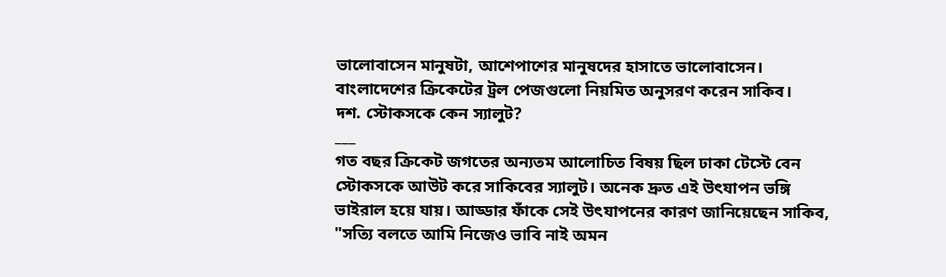ভালোবাসেন মানুষটা, আশেপাশের মানুষদের হাসাতে ভালোবাসেন। বাংলাদেশের ক্রিকেটের ট্রল পেজগুলো নিয়মিত অনুসরণ করেন সাকিব।
দশ. স্টোকসকে কেন স্যালুট?
___
গত বছর ক্রিকেট জগতের অন্যতম আলোচিত বিষয় ছিল ঢাকা টেস্টে বেন স্টোকসকে আউট করে সাকিবের স্যালুট। অনেক দ্রুত এই উৎযাপন ভঙ্গি ভাইরাল হয়ে যায়। আড্ডার ফাঁকে সেই উৎযাপনের কারণ জানিয়েছেন সাকিব, "সত্যি বলতে আমি নিজেও ভাবি নাই অমন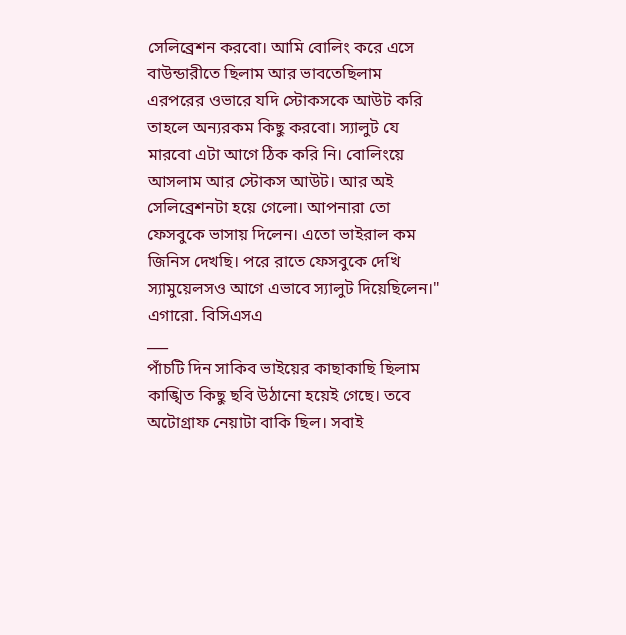সেলিব্রেশন করবো। আমি বোলিং করে এসে বাউন্ডারীতে ছিলাম আর ভাবতেছিলাম এরপরের ওভারে যদি স্টোকসকে আউট করি তাহলে অন্যরকম কিছু করবো। স্যালুট যে মারবো এটা আগে ঠিক করি নি। বোলিংয়ে আসলাম আর স্টোকস আউট। আর অই সেলিব্রেশনটা হয়ে গেলো। আপনারা তো ফেসবুকে ভাসায় দিলেন। এতো ভাইরাল কম জিনিস দেখছি। পরে রাতে ফেসবুকে দেখি স্যামুয়েলসও আগে এভাবে স্যালুট দিয়েছিলেন।"
এগারো. বিসিএসএ
___
পাঁচটি দিন সাকিব ভাইয়ের কাছাকাছি ছিলাম কাঙ্খিত কিছু ছবি উঠানো হয়েই গেছে। তবে অটোগ্রাফ নেয়াটা বাকি ছিল। সবাই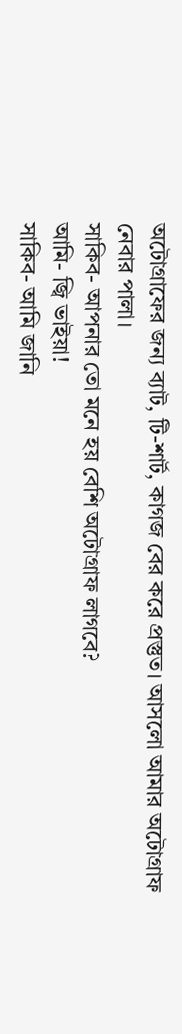অটোগ্রাফের জন্য ব্যাট, টি-শার্ট, কাগজ বের করে প্রস্তুত। আসলো আমার অটোগ্রাফ নেবার পালা।
সাকিব- আপনার তো মনে হয় বেশি অটোগ্রাফ লাগবে?
আমি- জ্বি ভাইয়া!
সাকিব- আমি জানি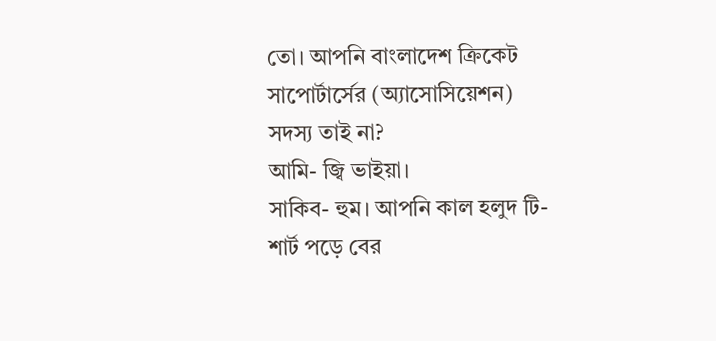তো। আপনি বাংলাদেশ ক্রিকেট সাপোর্টার্সের (অ্যাসোসিয়েশন) সদস্য তাই না?
আমি- জ্বি ভাইয়া।
সাকিব- হুম। আপনি কাল হলুদ টি-শার্ট পড়ে বের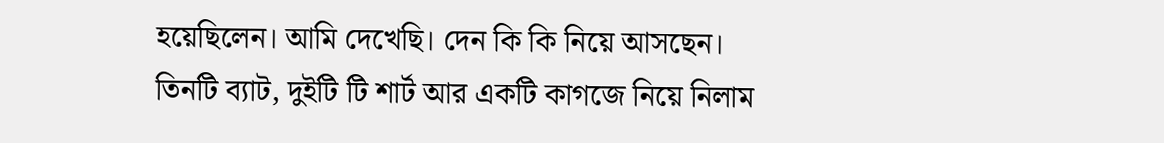হয়েছিলেন। আমি দেখেছি। দেন কি কি নিয়ে আসছেন।
তিনটি ব্যাট, দুইটি টি শার্ট আর একটি কাগজে নিয়ে নিলাম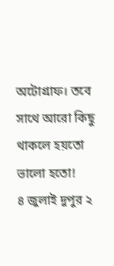অটোগ্রাফ। তবে সাথে আরো কিছু থাকলে হয়তো ভালো হতো!
৪ জুলাই দুপুর ২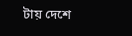টায় দেশে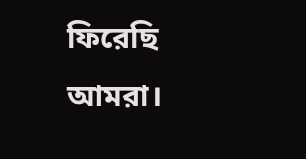ফিরেছি আমরা।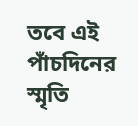তবে এই পাঁচদিনের স্মৃতি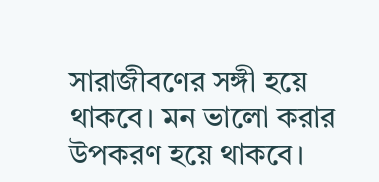সারাজীবণের সঙ্গী হয়ে থাকবে। মন ভালো করার উপকরণ হয়ে থাকবে।